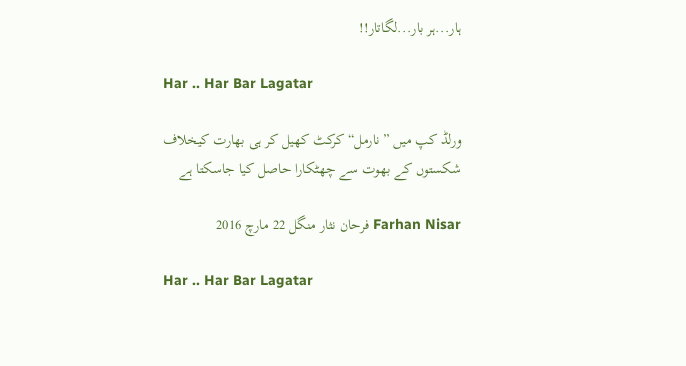ہار...ہر بار...لگاتار!!

Har .. Har Bar Lagatar

ورلڈ کپ میں ”نارمل“ کرکٹ کھیل کر ہی بھارت کیخلاف شکستوں کے بھوت سے چھٹکارا حاصل کیا جاسکتا ہے

Farhan Nisar فرحان نثار منگل 22 مارچ 2016

Har .. Har Bar Lagatar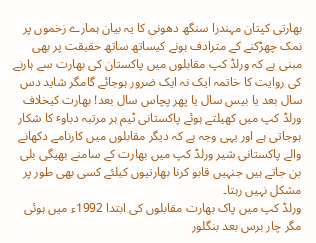بھارتی کپتان مہندرا سنگھ دھونی کا یہ بیان ہمارے زخموں پر نمک چھڑکنے کے مترادف ہونے کیساتھ ساتھ حقیقت پر بھی مبنی ہے کہ ورلڈ کپ مقابلوں میں پاکستان کی بھارت سے ہارنے کی روایت کا خاتمہ ایک نہ ایک ضرور ہوجائے گامگر شاید دس سال بعد یا بیس سال یا پھر پچاس سال بعد! بھارت کیخلاف ورلڈ کپ میں کھیلتے ہوئے پاکستانی ٹیم ہر مرتبہ دباوٴ کا شکار ہوجاتی ہے اور یہی وجہ ہے کہ دیگر مقابلوں میں کارنامے دکھانے والے پاکستانی شیر ورلڈ کپ میں بھارت کے سامنے بھیگی بلی بن جاتے ہیں جنہیں قابو کرنا بھارتیوں کیلئے کسی بھی طور پر مشکل نہیں رہتا۔
ورلڈ کپ میں پاک بھارت مقابلوں کی ابتدا 1992ء میں ہوئی مگر چار برس بعد بنگلور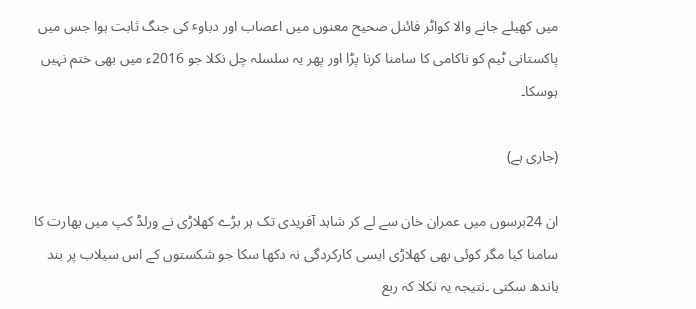میں کھیلے جانے والا کواٹر فائنل صحیح معنوں میں اعصاب اور دباوٴ کی جنگ ثابت ہوا جس میں پاکستانی ٹیم کو ناکامی کا سامنا کرنا پڑا اور پھر یہ سلسلہ چل نکلا جو 2016ء میں بھی ختم نہیں ہوسکا۔

(جاری ہے)

ان 24برسوں میں عمران خان سے لے کر شاہد آفریدی تک ہر بڑے کھلاڑی نے ورلڈ کپ میں بھارت کا سامنا کیا مگر کوئی بھی کھلاڑی ایسی کارکردگی نہ دکھا سکا جو شکستوں کے اس سیلاب پر بند باندھ سکتی ۔نتیجہ یہ نکلا کہ ربع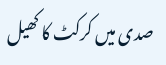صدی میں کرکٹ کا کھیل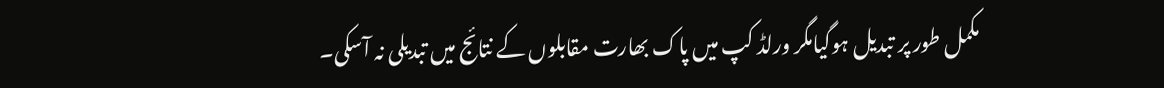مکمل طور پر تبدیل ہوگیامگر ورلڈ کپ میں پاک بھارت مقابلوں کے نتائج میں تبدیلی نہ آسکی۔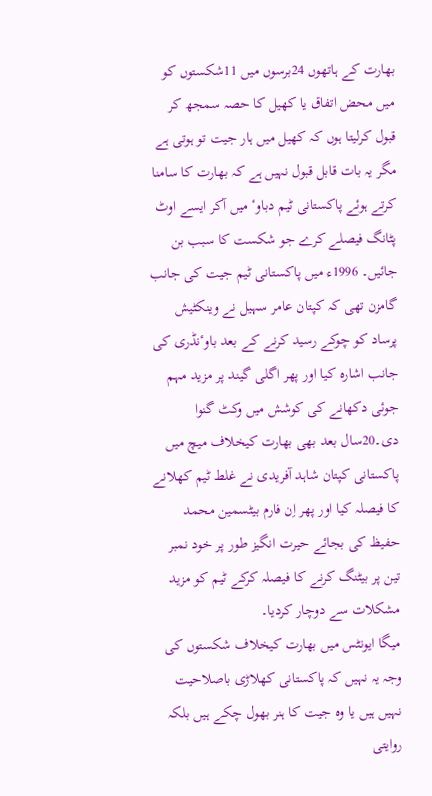بھارت کے ہاتھوں 24برسوں میں 11شکستوں کو میں محض اتفاق یا کھیل کا حصہ سمجھ کر قبول کرلیتا ہوں کہ کھیل میں ہار جیت تو ہوتی ہے مگر یہ بات قابل قبول نہیں ہے کہ بھارت کا سامنا کرتے ہوئے پاکستانی ٹیم دباوٴ میں آکر ایسے اوٹ پٹانگ فیصلے کرے جو شکست کا سبب بن جائیں۔ 1996ء میں پاکستانی ٹیم جیت کی جانب گامزن تھی کہ کپتان عامر سہیل نے وینکٹیش پرساد کو چوکے رسید کرنے کے بعد باوٴنڈری کی جانب اشارہ کیا اور پھر اگلی گیند پر مزید مہم جوئی دکھانے کی کوشش میں وکٹ گنوا دی۔20سال بعد بھی بھارت کیخلاف میچ میں پاکستانی کپتان شاہد آفریدی نے غلط ٹیم کھلانے کا فیصلہ کیا اور پھر اِن فارم بیٹسمین محمد حفیظ کی بجائے حیرت انگیز طور پر خود نمبر تین پر بیٹنگ کرنے کا فیصلہ کرکے ٹیم کو مزید مشکلات سے دوچار کردیا۔
میگا ایونٹس میں بھارت کیخلاف شکستوں کی وجہ یہ نہیں کہ پاکستانی کھلاڑی باصلاحیت نہیں ہیں یا وہ جیت کا ہنر بھول چکے ہیں بلکہ روایتی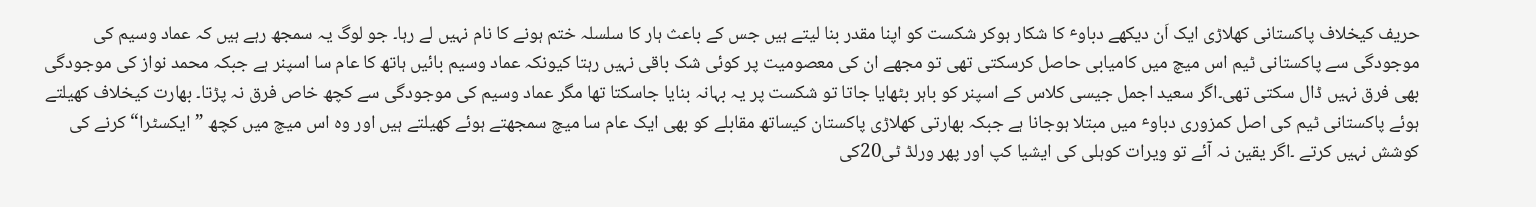حریف کیخلاف پاکستانی کھلاڑی ایک اَن دیکھے دباوٴ کا شکار ہوکر شکست کو اپنا مقدر بنا لیتے ہیں جس کے باعث ہار کا سلسلہ ختم ہونے کا نام نہیں لے رہا۔ جو لوگ یہ سمجھ رہے ہیں کہ عماد وسیم کی موجودگی سے پاکستانی ٹیم اس میچ میں کامیابی حاصل کرسکتی تھی تو مجھے ان کی معصومیت پر کوئی شک باقی نہیں رہتا کیونکہ عماد وسیم بائیں ہاتھ کا عام سا اسپنر ہے جبکہ محمد نواز کی موجودگی بھی فرق نہیں ڈال سکتی تھی۔اگر سعید اجمل جیسی کلاس کے اسپنر کو باہر بٹھایا جاتا تو شکست پر یہ بہانہ بنایا جاسکتا تھا مگر عماد وسیم کی موجودگی سے کچھ خاص فرق نہ پڑتا۔ بھارت کیخلاف کھیلتے ہوئے پاکستانی ٹیم کی اصل کمزوری دباوٴ میں مبتلا ہوجانا ہے جبکہ بھارتی کھلاڑی پاکستان کیساتھ مقابلے کو بھی ایک عام سا میچ سمجھتے ہوئے کھیلتے ہیں اور وہ اس میچ میں کچھ ”ایکسٹرا“ کرنے کی کوشش نہیں کرتے ۔اگر یقین نہ آئے تو ویرات کوہلی کی ایشیا کپ اور پھر ورلڈ ٹی20کی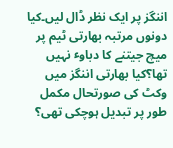اننگز پر ایک نظر ڈال لیں۔کیا دونوں مرتبہ بھارتی ٹیم پر میچ جیتنے کا دباوٴ نہیں تھا؟کیا بھارتی اننگز میں وکٹ کی صورتحال مکمل طور پر تبدیل ہوچکی تھی؟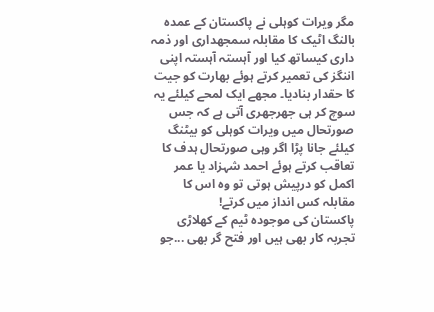مگر ویرات کوہلی نے پاکستان کے عمدہ بالنگ اٹیک کا مقابلہ سمجھداری اور ذمہ داری کیساتھ کیا اور آہستہ آہستہ اپنی اننگز کی تعمیر کرتے ہوئے بھارت کو جیت کا حقدار بنادیا۔ مجھے ایک لمحے کیلئے یہ سوچ کر ہی جھرجھری آتی ہے کہ جس صورتحال میں ویرات کوہلی کو بیٹنگ کیلئے جانا پڑا اگر وہی صورتحال ہدف کا تعاقب کرتے ہوئے احمد شہزاد یا عمر اکمل کو درپیش ہوتی تو وہ اس کا مقابلہ کس انداز میں کرتے!
پاکستان کی موجودہ ٹیم کے کھلاڑی تجربہ کار بھی ہیں اور فتح گر بھی ...جو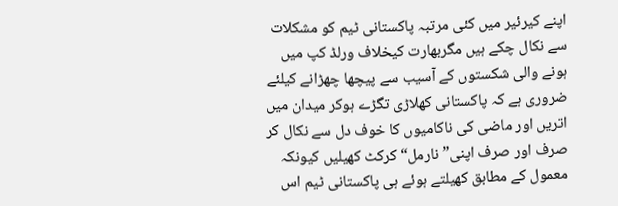اپنے کیرئیر میں کئی مرتبہ پاکستانی ٹیم کو مشکلات سے نکال چکے ہیں مگربھارت کیخلاف ورلڈ کپ میں ہونے والی شکستوں کے آسیب سے پیچھا چھڑانے کیلئے ضروری ہے کہ پاکستانی کھلاڑی تگڑے ہوکر میدان میں اتریں اور ماضی کی ناکامیوں کا خوف دل سے نکال کر صرف اور صرف اپنی” نارمل“ کرکٹ کھیلیں کیونکہ معمول کے مطابق کھیلتے ہوئے ہی پاکستانی ٹیم اس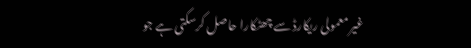غیر معمولی ریکارڈ سے چھٹکارا حاصل کرسکتی ہے جو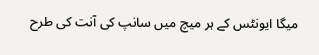میگا ایونٹس کے ہر میچ میں سانپ کی آنت کی طرح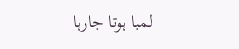لمبا ہوتا جارہا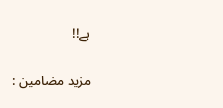ہے!!

مزید مضامین :